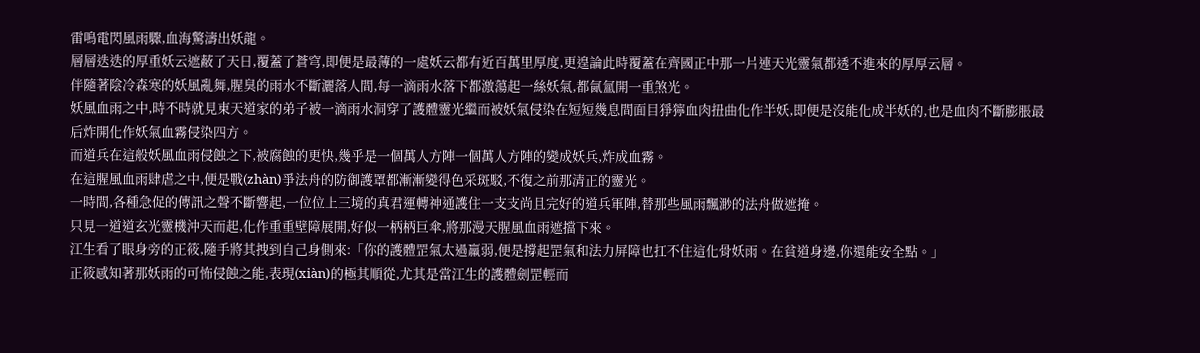雷鳴電閃風雨驟,血海驚濤出妖龍。
層層迭迭的厚重妖云遮蔽了天日,覆蓋了蒼穹,即便是最薄的一處妖云都有近百萬里厚度,更遑論此時覆蓋在齊國正中那一片連天光靈氣都透不進來的厚厚云層。
伴隨著陰冷森寒的妖風亂舞,腥臭的雨水不斷灑落人間,每一滴雨水落下都激蕩起一絲妖氣,都氤氳開一重煞光。
妖風血雨之中,時不時就見東天道家的弟子被一滴雨水洞穿了護體靈光繼而被妖氣侵染在短短幾息間面目猙獰血肉扭曲化作半妖,即便是沒能化成半妖的,也是血肉不斷膨脹最后炸開化作妖氣血霧侵染四方。
而道兵在這般妖風血雨侵蝕之下,被腐蝕的更快,幾乎是一個萬人方陣一個萬人方陣的變成妖兵,炸成血霧。
在這腥風血雨肆虐之中,便是戰(zhàn)爭法舟的防御護罩都漸漸變得色采斑駁,不復之前那清正的靈光。
一時間,各種急促的傳訊之聲不斷響起,一位位上三境的真君運轉神通護住一支支尚且完好的道兵軍陣,替那些風雨飄渺的法舟做遮掩。
只見一道道玄光靈機沖天而起,化作重重壁障展開,好似一柄柄巨傘,將那漫天腥風血雨遮擋下來。
江生看了眼身旁的正筱,隨手將其拽到自己身側來:「你的護體罡氣太過羸弱,便是撐起罡氣和法力屏障也扛不住這化骨妖雨。在貧道身邊,你還能安全點。」
正筱感知著那妖雨的可怖侵蝕之能,表現(xiàn)的極其順從,尤其是當江生的護體劍罡輕而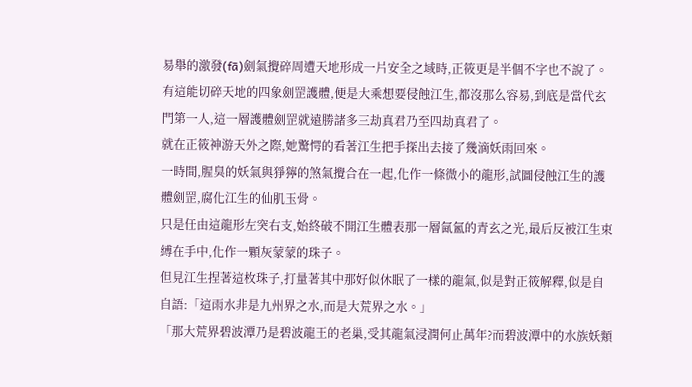易舉的激發(fā)劍氣攪碎周遭天地形成一片安全之域時,正筱更是半個不字也不說了。
有這能切碎天地的四象劍罡護體,便是大乘想要侵蝕江生,都沒那么容易,到底是當代玄門第一人,這一層護體劍罡就遠勝諸多三劫真君乃至四劫真君了。
就在正筱神游天外之際,她驚愕的看著江生把手探出去接了幾滴妖雨回來。
一時間,腥臭的妖氣與猙獰的煞氣攪合在一起,化作一條微小的龍形,試圖侵蝕江生的護體劍罡,腐化江生的仙肌玉骨。
只是任由這龍形左突右支,始終破不開江生體表那一層氤氳的青玄之光,最后反被江生束縛在手中,化作一顆灰蒙蒙的珠子。
但見江生捏著這枚珠子,打量著其中那好似休眠了一樣的龍氣,似是對正筱解釋,似是自自語:「這雨水非是九州界之水,而是大荒界之水。」
「那大荒界碧波潭乃是碧波龍王的老巢,受其龍氣浸潤何止萬年?而碧波潭中的水族妖類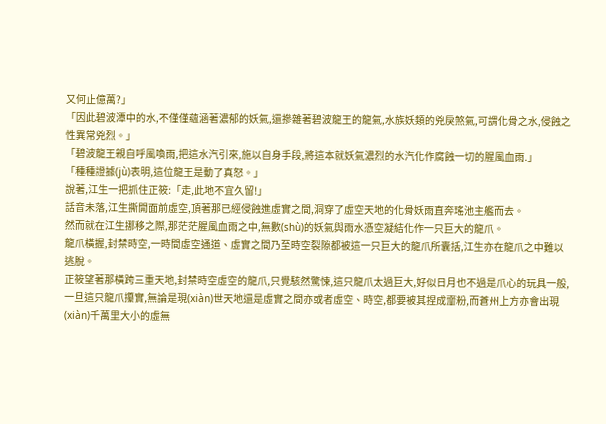又何止億萬?」
「因此碧波潭中的水,不僅僅蘊涵著濃郁的妖氣,還摻雜著碧波龍王的龍氣,水族妖類的兇戾煞氣,可謂化骨之水,侵蝕之性異常兇烈。」
「碧波龍王親自呼風喚雨,把這水汽引來,施以自身手段,將這本就妖氣濃烈的水汽化作腐蝕一切的腥風血雨.」
「種種證據(jù)表明,這位龍王是動了真怒。」
說著,江生一把抓住正筱:「走,此地不宜久留!」
話音未落,江生撕開面前虛空,頂著那已經侵蝕進虛實之間,洞穿了虛空天地的化骨妖雨直奔瑤池主艦而去。
然而就在江生挪移之際,那茫茫腥風血雨之中,無數(shù)的妖氣與雨水憑空凝結化作一只巨大的龍爪。
龍爪橫握,封禁時空,一時間虛空通道、虛實之間乃至時空裂隙都被這一只巨大的龍爪所囊括,江生亦在龍爪之中難以逃脫。
正筱望著那橫跨三重天地,封禁時空虛空的龍爪,只覺駭然驚悚,這只龍爪太過巨大,好似日月也不過是爪心的玩具一般,一旦這只龍爪攥實,無論是現(xiàn)世天地還是虛實之間亦或者虛空、時空,都要被其捏成齏粉,而蒼州上方亦會出現(xiàn)千萬里大小的虛無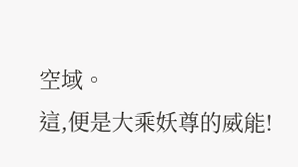空域。
這,便是大乘妖尊的威能!